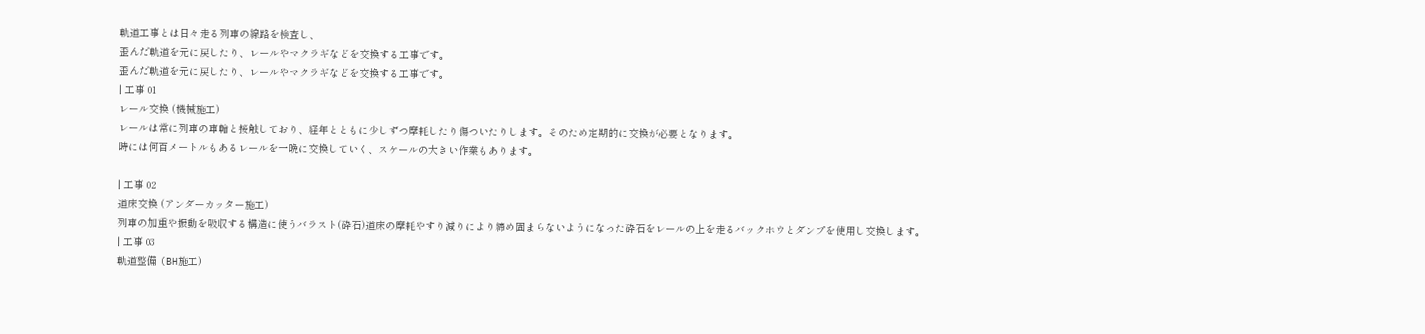軌道工事とは日々走る列車の線路を検査し、
歪んだ軌道を元に戻したり、レールやマクラギなどを交換する工事です。
歪んだ軌道を元に戻したり、レールやマクラギなどを交換する工事です。
| 工事 01
レール交換 (機械施工)
レールは常に列車の車輪と接触しており、経年とともに少しずつ摩耗したり傷ついたりします。そのため定期的に交換が必要となります。
時には何百メートルもあるレールを一晩に交換していく、スケールの大きい作業もあります。

| 工事 02
道床交換 (アンダーカッター施工)
列車の加重や振動を吸収する構造に使うバラスト(砕石)道床の摩耗やすり減りにより締め固まらないようになった砕石をレールの上を走るバックホウとダンプを使用し交換します。
| 工事 03
軌道整備 (BH施工)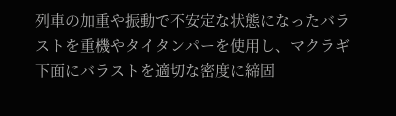列車の加重や振動で不安定な状態になったバラストを重機やタイタンパーを使用し、マクラギ下面にバラストを適切な密度に締固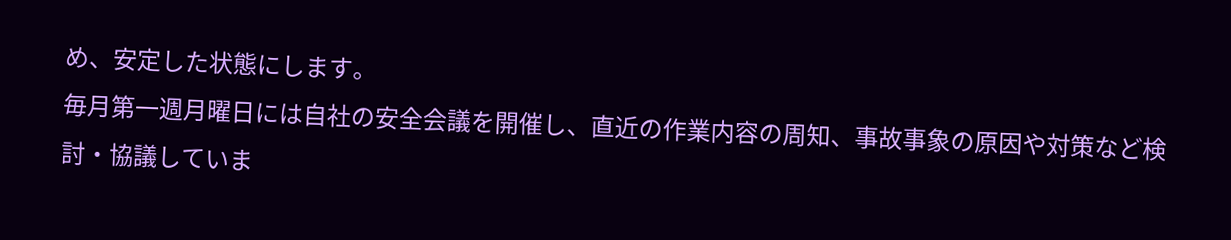め、安定した状態にします。
毎月第一週月曜日には自社の安全会議を開催し、直近の作業内容の周知、事故事象の原因や対策など検討・協議していま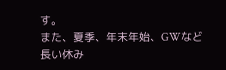す。
また、夏季、年末年始、GWなど長い休み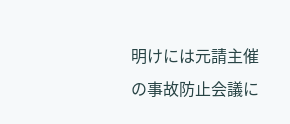明けには元請主催の事故防止会議に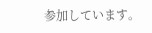参加しています。